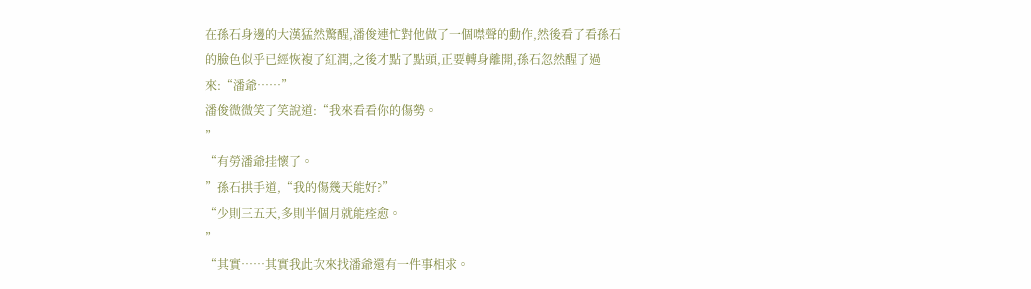在孫石身邊的大漢猛然驚醒,潘俊連忙對他做了一個噤聲的動作,然後看了看孫石的臉色似乎已經恢複了紅潤,之後才點了點頭,正要轉身離開,孫石忽然醒了過來:“潘爺……”
潘俊微微笑了笑說道:“我來看看你的傷勢。
”
“有勞潘爺挂懷了。
”孫石拱手道,“我的傷幾天能好?”
“少則三五天,多則半個月就能痊愈。
”
“其實……其實我此次來找潘爺還有一件事相求。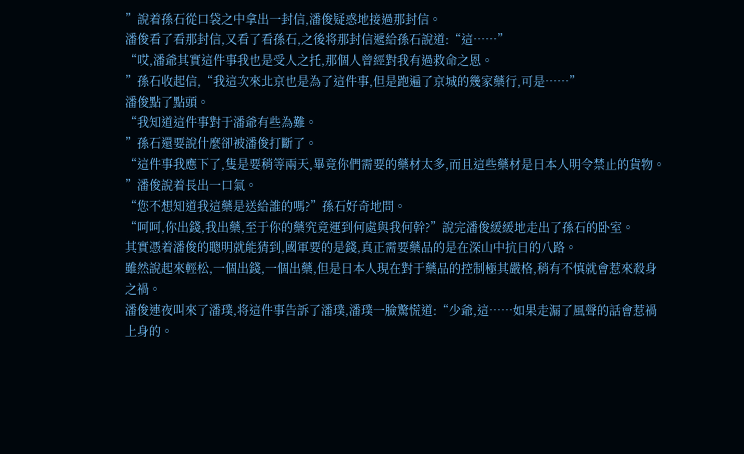”說着孫石從口袋之中拿出一封信,潘俊疑惑地接過那封信。
潘俊看了看那封信,又看了看孫石,之後将那封信遞給孫石說道:“這……”
“哎,潘爺其實這件事我也是受人之托,那個人曾經對我有過救命之恩。
”孫石收起信,“我這次來北京也是為了這件事,但是跑遍了京城的幾家藥行,可是……”
潘俊點了點頭。
“我知道這件事對于潘爺有些為難。
”孫石還要說什麼卻被潘俊打斷了。
“這件事我應下了,隻是要稍等兩天,畢竟你們需要的藥材太多,而且這些藥材是日本人明令禁止的貨物。
”潘俊說着長出一口氣。
“您不想知道我這藥是送給誰的嗎?”孫石好奇地問。
“呵呵,你出錢,我出藥,至于你的藥究竟運到何處與我何幹?”說完潘俊緩緩地走出了孫石的卧室。
其實憑着潘俊的聰明就能猜到,國軍要的是錢,真正需要藥品的是在深山中抗日的八路。
雖然說起來輕松,一個出錢,一個出藥,但是日本人現在對于藥品的控制極其嚴格,稍有不慎就會惹來殺身之禍。
潘俊連夜叫來了潘璞,将這件事告訴了潘璞,潘璞一臉驚慌道:“少爺,這……如果走漏了風聲的話會惹禍上身的。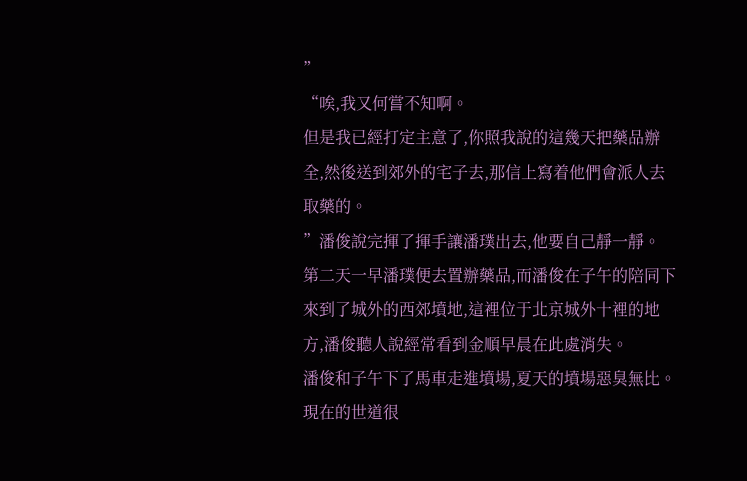”
“唉,我又何嘗不知啊。
但是我已經打定主意了,你照我說的這幾天把藥品辦全,然後送到郊外的宅子去,那信上寫着他們會派人去取藥的。
”潘俊說完揮了揮手讓潘璞出去,他要自己靜一靜。
第二天一早潘璞便去置辦藥品,而潘俊在子午的陪同下來到了城外的西郊墳地,這裡位于北京城外十裡的地方,潘俊聽人說經常看到金順早晨在此處消失。
潘俊和子午下了馬車走進墳場,夏天的墳場惡臭無比。
現在的世道很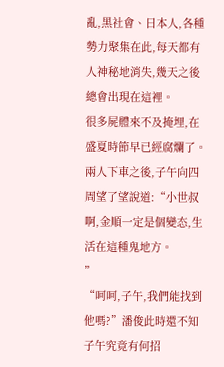亂,黑社會、日本人,各種勢力聚集在此,每天都有人神秘地消失,幾天之後總會出現在這裡。
很多屍體來不及掩埋,在盛夏時節早已經腐爛了。
兩人下車之後,子午向四周望了望說道:“小世叔啊,金順一定是個變态,生活在這種鬼地方。
”
“呵呵,子午,我們能找到他嗎?”潘俊此時還不知子午究竟有何招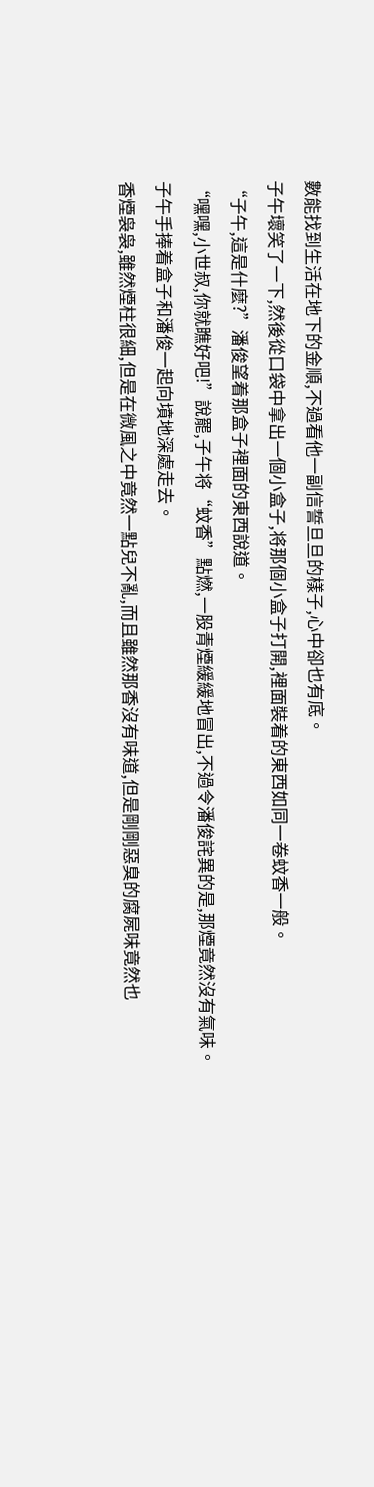數能找到生活在地下的金順,不過看他一副信誓旦旦的樣子,心中卻也有底。
子午壞笑了一下,然後從口袋中拿出一個小盒子,将那個小盒子打開,裡面裝着的東西如同一卷蚊香一般。
“子午,這是什麼?”潘俊望着那盒子裡面的東西說道。
“嘿嘿,小世叔,你就瞧好吧!”說罷,子午将“蚊香”點燃,一股青煙緩緩地冒出,不過令潘俊詫異的是,那煙竟然沒有氣味。
子午手捧着盒子和潘俊一起向墳地深處走去。
香煙袅袅,雖然煙柱很細,但是在微風之中竟然一點兒不亂,而且雖然那香沒有味道,但是剛剛惡臭的腐屍味竟然也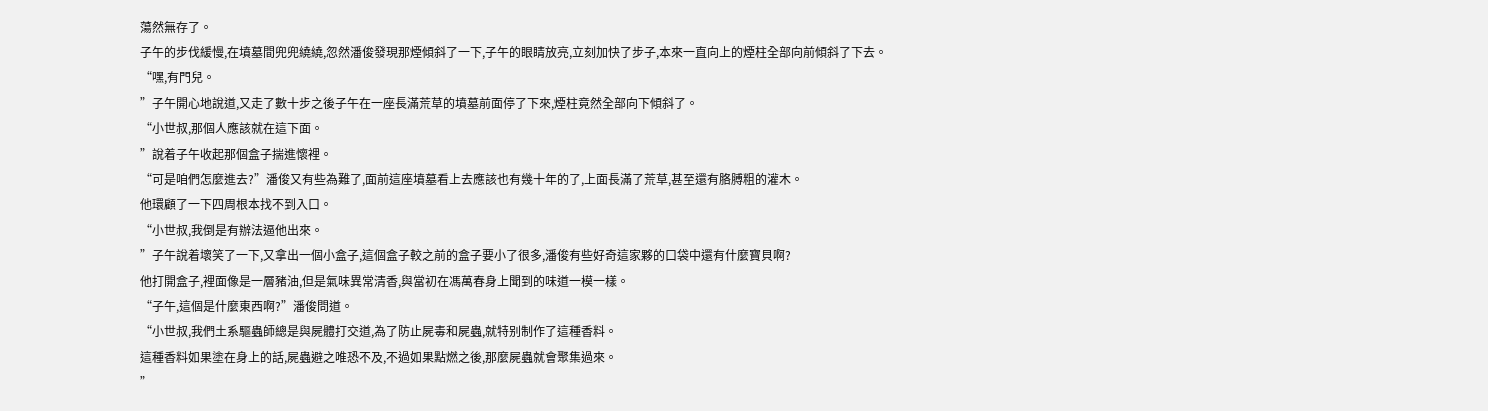蕩然無存了。
子午的步伐緩慢,在墳墓間兜兜繞繞,忽然潘俊發現那煙傾斜了一下,子午的眼睛放亮,立刻加快了步子,本來一直向上的煙柱全部向前傾斜了下去。
“嘿,有門兒。
”子午開心地說道,又走了數十步之後子午在一座長滿荒草的墳墓前面停了下來,煙柱竟然全部向下傾斜了。
“小世叔,那個人應該就在這下面。
”說着子午收起那個盒子揣進懷裡。
“可是咱們怎麼進去?”潘俊又有些為難了,面前這座墳墓看上去應該也有幾十年的了,上面長滿了荒草,甚至還有胳膊粗的灌木。
他環顧了一下四周根本找不到入口。
“小世叔,我倒是有辦法逼他出來。
”子午說着壞笑了一下,又拿出一個小盒子,這個盒子較之前的盒子要小了很多,潘俊有些好奇這家夥的口袋中還有什麼寶貝啊?
他打開盒子,裡面像是一層豬油,但是氣味異常清香,與當初在馮萬春身上聞到的味道一模一樣。
“子午,這個是什麼東西啊?”潘俊問道。
“小世叔,我們土系驅蟲師總是與屍體打交道,為了防止屍毒和屍蟲,就特别制作了這種香料。
這種香料如果塗在身上的話,屍蟲避之唯恐不及,不過如果點燃之後,那麼屍蟲就會聚集過來。
”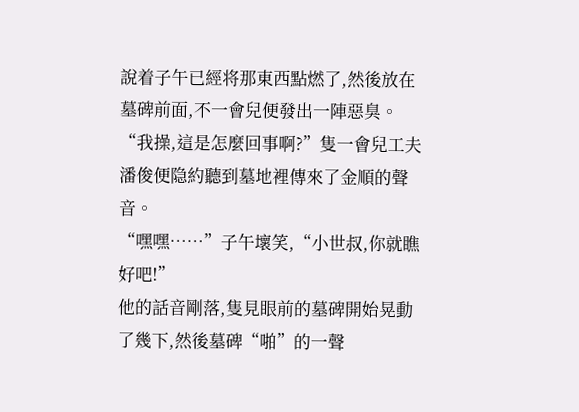說着子午已經将那東西點燃了,然後放在墓碑前面,不一會兒便發出一陣惡臭。
“我操,這是怎麼回事啊?”隻一會兒工夫潘俊便隐約聽到墓地裡傳來了金順的聲音。
“嘿嘿……”子午壞笑,“小世叔,你就瞧好吧!”
他的話音剛落,隻見眼前的墓碑開始晃動了幾下,然後墓碑“啪”的一聲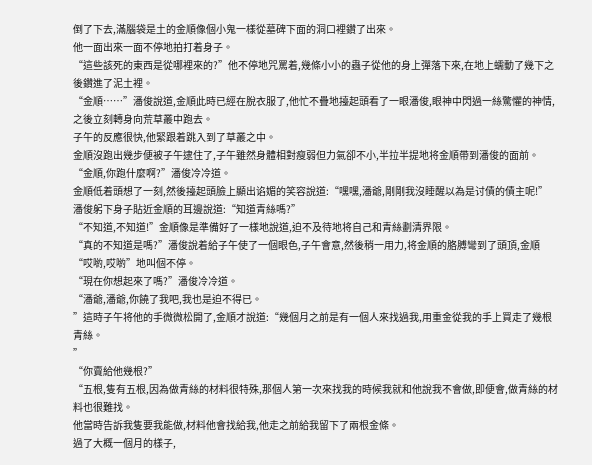倒了下去,滿腦袋是土的金順像個小鬼一樣從墓碑下面的洞口裡鑽了出來。
他一面出來一面不停地拍打着身子。
“這些該死的東西是從哪裡來的?”他不停地咒罵着,幾條小小的蟲子從他的身上彈落下來,在地上蠕動了幾下之後鑽進了泥土裡。
“金順……”潘俊說道,金順此時已經在脫衣服了,他忙不疊地擡起頭看了一眼潘俊,眼神中閃過一絲驚懼的神情,之後立刻轉身向荒草叢中跑去。
子午的反應很快,他緊跟着跳入到了草叢之中。
金順沒跑出幾步便被子午逮住了,子午雖然身體相對瘦弱但力氣卻不小,半拉半提地将金順帶到潘俊的面前。
“金順,你跑什麼啊?”潘俊冷冷道。
金順低着頭想了一刻,然後擡起頭臉上顯出谄媚的笑容說道:“嘿嘿,潘爺,剛剛我沒睡醒以為是讨債的債主呢!”
潘俊躬下身子貼近金順的耳邊說道:“知道青絲嗎?”
“不知道,不知道!”金順像是準備好了一樣地說道,迫不及待地将自己和青絲劃清界限。
“真的不知道是嗎?”潘俊說着給子午使了一個眼色,子午會意,然後稍一用力,将金順的胳膊彎到了頭頂,金順“哎喲,哎喲”地叫個不停。
“現在你想起來了嗎?”潘俊冷冷道。
“潘爺,潘爺,你饒了我吧,我也是迫不得已。
”這時子午将他的手微微松開了,金順才說道:“幾個月之前是有一個人來找過我,用重金從我的手上買走了幾根青絲。
”
“你賣給他幾根?”
“五根,隻有五根,因為做青絲的材料很特殊,那個人第一次來找我的時候我就和他說我不會做,即便會,做青絲的材料也很難找。
他當時告訴我隻要我能做,材料他會找給我,他走之前給我留下了兩根金條。
過了大概一個月的樣子,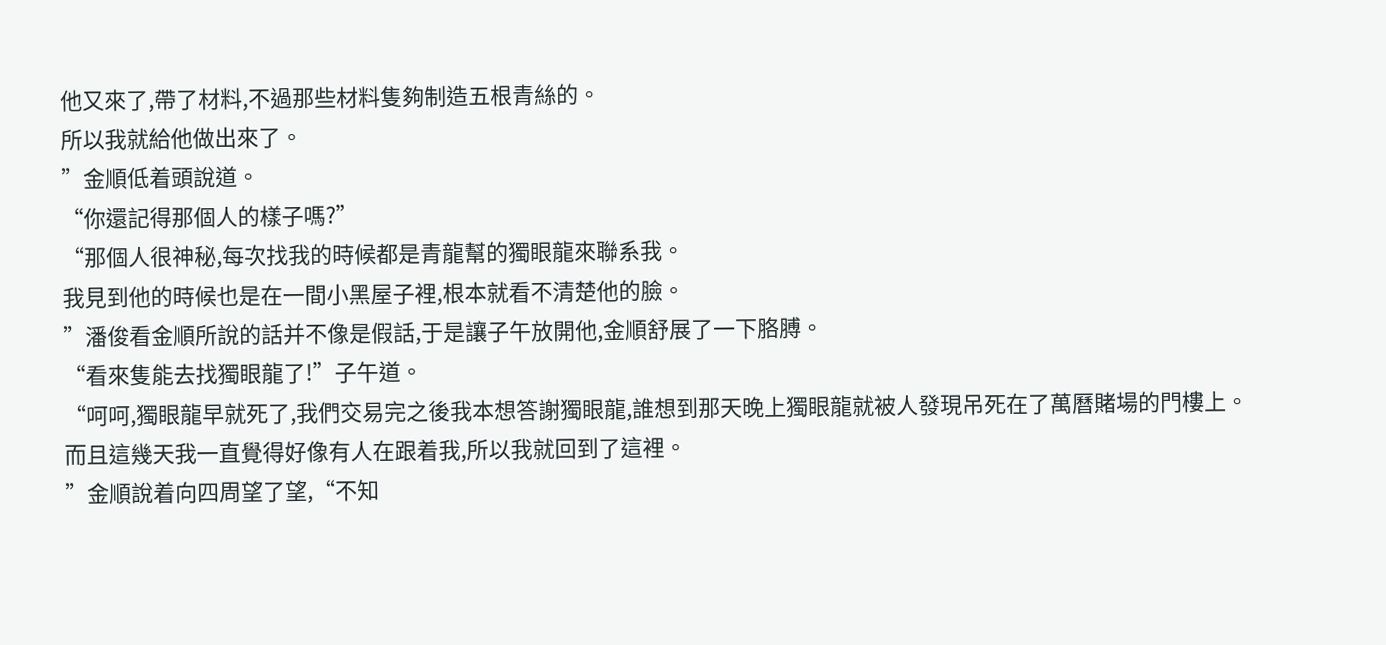他又來了,帶了材料,不過那些材料隻夠制造五根青絲的。
所以我就給他做出來了。
”金順低着頭說道。
“你還記得那個人的樣子嗎?”
“那個人很神秘,每次找我的時候都是青龍幫的獨眼龍來聯系我。
我見到他的時候也是在一間小黑屋子裡,根本就看不清楚他的臉。
”潘俊看金順所說的話并不像是假話,于是讓子午放開他,金順舒展了一下胳膊。
“看來隻能去找獨眼龍了!”子午道。
“呵呵,獨眼龍早就死了,我們交易完之後我本想答謝獨眼龍,誰想到那天晚上獨眼龍就被人發現吊死在了萬曆賭場的門樓上。
而且這幾天我一直覺得好像有人在跟着我,所以我就回到了這裡。
”金順說着向四周望了望,“不知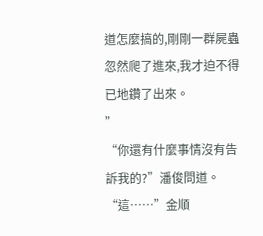道怎麼搞的,剛剛一群屍蟲忽然爬了進來,我才迫不得已地鑽了出來。
”
“你還有什麼事情沒有告訴我的?”潘俊問道。
“這……”金順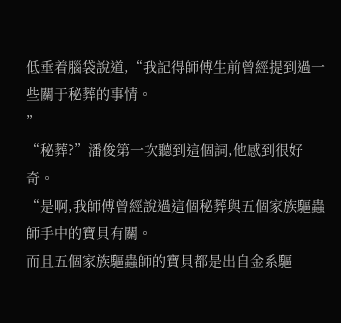低垂着腦袋說道,“我記得師傅生前曾經提到過一些關于秘葬的事情。
”
“秘葬?”潘俊第一次聽到這個詞,他感到很好奇。
“是啊,我師傅曾經說過這個秘葬與五個家族驅蟲師手中的寶貝有關。
而且五個家族驅蟲師的寶貝都是出自金系驅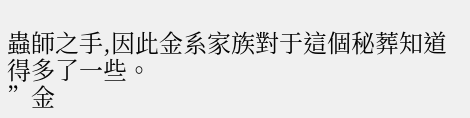蟲師之手,因此金系家族對于這個秘葬知道得多了一些。
”金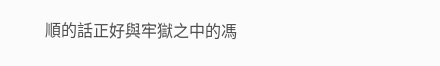順的話正好與牢獄之中的馮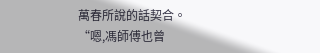萬春所說的話契合。
“嗯,馮師傅也曾